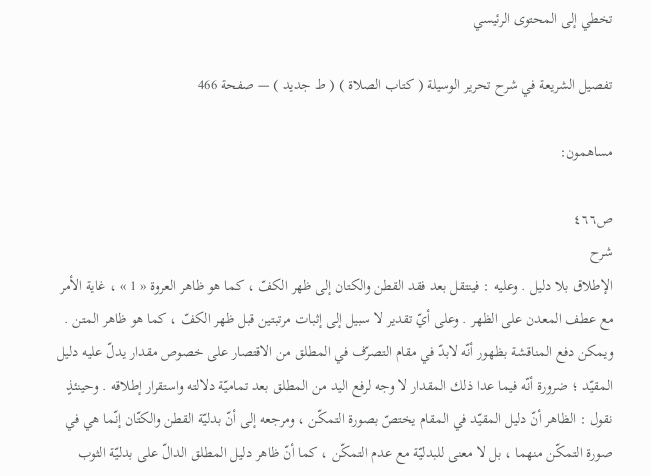تخطي إلى المحتوى الرئيسي

تفصيل الشريعة في شرح تحرير الوسيلة ( كتاب الصلاة ) ( ط جديد ) — صفحة 466

مساهمون:

ص٤٦٦
شرح
الإطلاق بلا دليل . وعليه : فينتقل بعد فقد القطن والكتان إلى ظهر الكفّ ، كما هو ظاهر العروة « 1 » ، غاية الأمر مع عطف المعدن على الظهر . وعلى أيّ تقدير لا سبيل إلى إثبات مرتبتين قبل ظهر الكفّ ، كما هو ظاهر المتن . ويمكن دفع المناقشة بظهور أنّه لابدّ في مقام التصرّف في المطلق من الاقتصار على خصوص مقدار يدلّ عليه دليل المقيّد ؛ ضرورة أنّه فيما عدا ذلك المقدار لا وجه لرفع اليد من المطلق بعد تماميّة دلالته واستقرار إطلاقه . وحينئذٍ نقول : الظاهر أنّ دليل المقيّد في المقام يختصّ بصورة التمكّن ، ومرجعه إلى أنّ بدليّة القطن والكتّان إنّما هي في صورة التمكّن منهما ، بل لا معنى للبدليّة مع عدم التمكّن ، كما أنّ ظاهر دليل المطلق الدالّ على بدليّة الثوب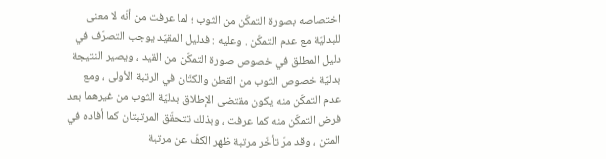اختصاصه بصورة التمكّن من الثوب ؛ لما عرفت من أنّه لا معنى للبدليّة مع عدم التمكّن . وعليه : فدليل المقيّد يوجب التصرّف في دليل المطلق في خصوص صورة التمكّن من القيد ، ويصير النتيجة بدليّة خصوص الثوب من القطن والكتّان في الرتبة الأولى ، ومع عدم التمكّن منه يكون مقتضى الإطلاق بدليّة الثوب من غيرهما بعد فرض التمكّن منه كما عرفت ، وبذلك تتحقّق المرتبتان كما أفاده في المتن ، وقد مرّ تأخّر مرتبة ظهر الكفّ عن مرتبة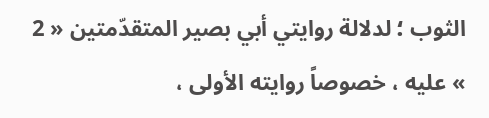الثوب ؛ لدلالة روايتي أبي بصير المتقدّمتين « 2 » عليه ، خصوصاً روايته الأولى ،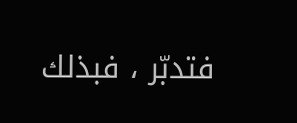فتدبّر ، فبذلك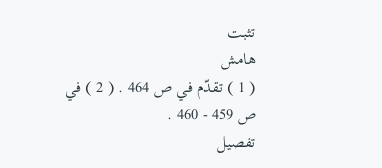تثبت
هامش
( 1 ) تقدّم في ص 464 . ( 2 ) في ص 459 - 460 .
تفصيل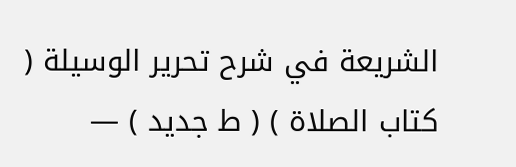الشريعة في شرح تحرير الوسيلة ( كتاب الصلاة ) ( ط جديد ) —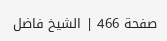صفحة 466 | الشيخ فاضل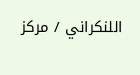اللنكراني / مركز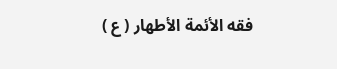فقه الأئمة الأطهار ( ع )